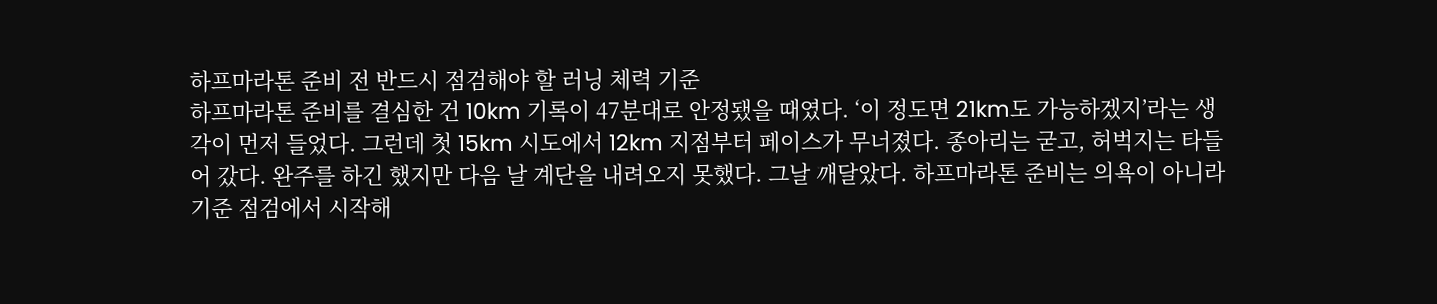하프마라톤 준비 전 반드시 점검해야 할 러닝 체력 기준
하프마라톤 준비를 결심한 건 10km 기록이 47분대로 안정됐을 때였다. ‘이 정도면 21km도 가능하겠지’라는 생각이 먼저 들었다. 그런데 첫 15km 시도에서 12km 지점부터 페이스가 무너졌다. 종아리는 굳고, 허벅지는 타들어 갔다. 완주를 하긴 했지만 다음 날 계단을 내려오지 못했다. 그날 깨달았다. 하프마라톤 준비는 의욕이 아니라 기준 점검에서 시작해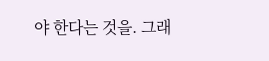야 한다는 것을. 그래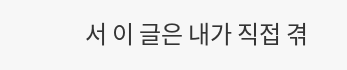서 이 글은 내가 직접 겪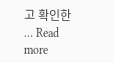고 확인한 … Read more